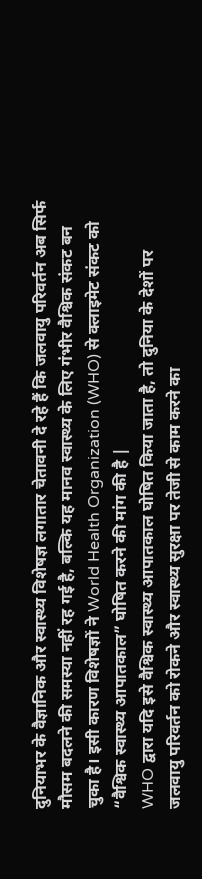दुनियाभर के वैज्ञानिक और स्वास्थ्य विशेषज्ञ लगातार चेतावनी दे रहे हैं कि जलवायु परिवर्तन अब सिर्फ मौसम बदलने की समस्या नहीं रह गई है, बल्कि यह मानव स्वास्थ्य के लिए गंभीर वैश्विक संकट बन चुका है। इसी कारण विशेषज्ञों ने World Health Organization (WHO) से क्लाइमेट संकट को “वैश्विक स्वास्थ्य आपातकाल” घोषित करने की मांग की है |
WHO द्वारा यदि इसे वैश्विक स्वास्थ्य आपातकाल घोषित किया जाता है, तो दुनिया के देशों पर जलवायु परिवर्तन को रोकने और स्वास्थ्य सुरक्षा पर तेजी से काम करने का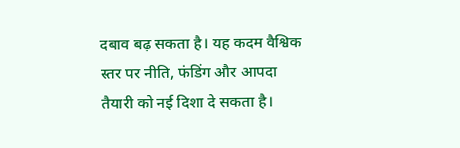दबाव बढ़ सकता है। यह कदम वैश्विक स्तर पर नीति, फंडिंग और आपदा तैयारी को नई दिशा दे सकता है।